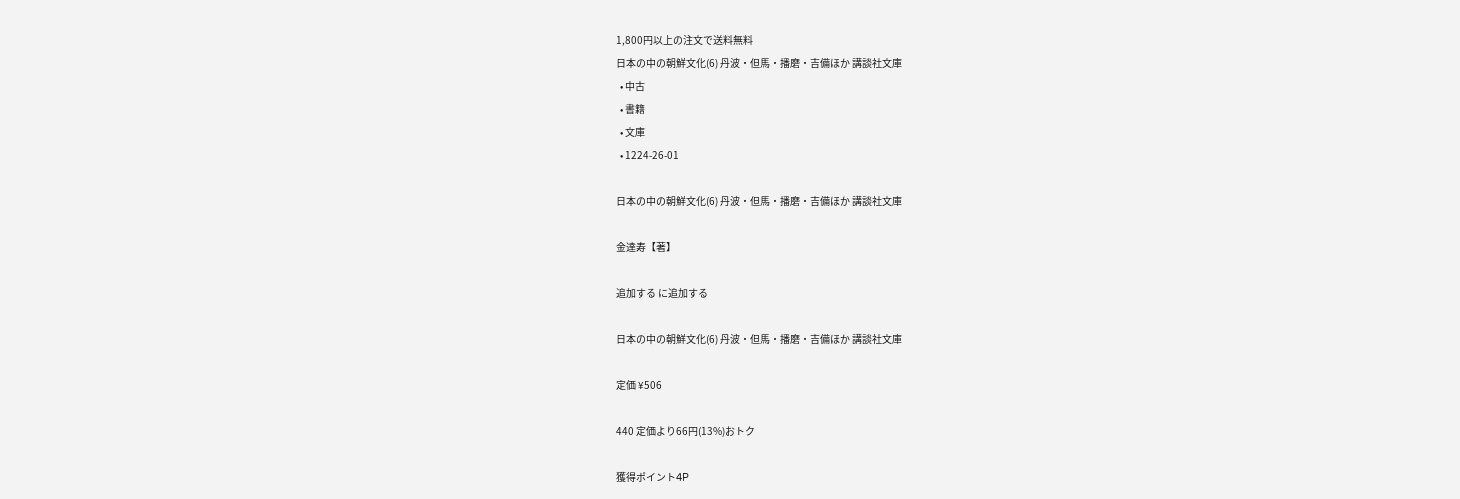1,800円以上の注文で送料無料
日本の中の朝鮮文化(6) 丹波・但馬・播磨・吉備ほか 講談社文庫
  • 中古
  • 書籍
  • 文庫
  • 1224-26-01

日本の中の朝鮮文化(6) 丹波・但馬・播磨・吉備ほか 講談社文庫

金達寿【著】

追加する に追加する

日本の中の朝鮮文化(6) 丹波・但馬・播磨・吉備ほか 講談社文庫

定価 ¥506

440 定価より66円(13%)おトク

獲得ポイント4P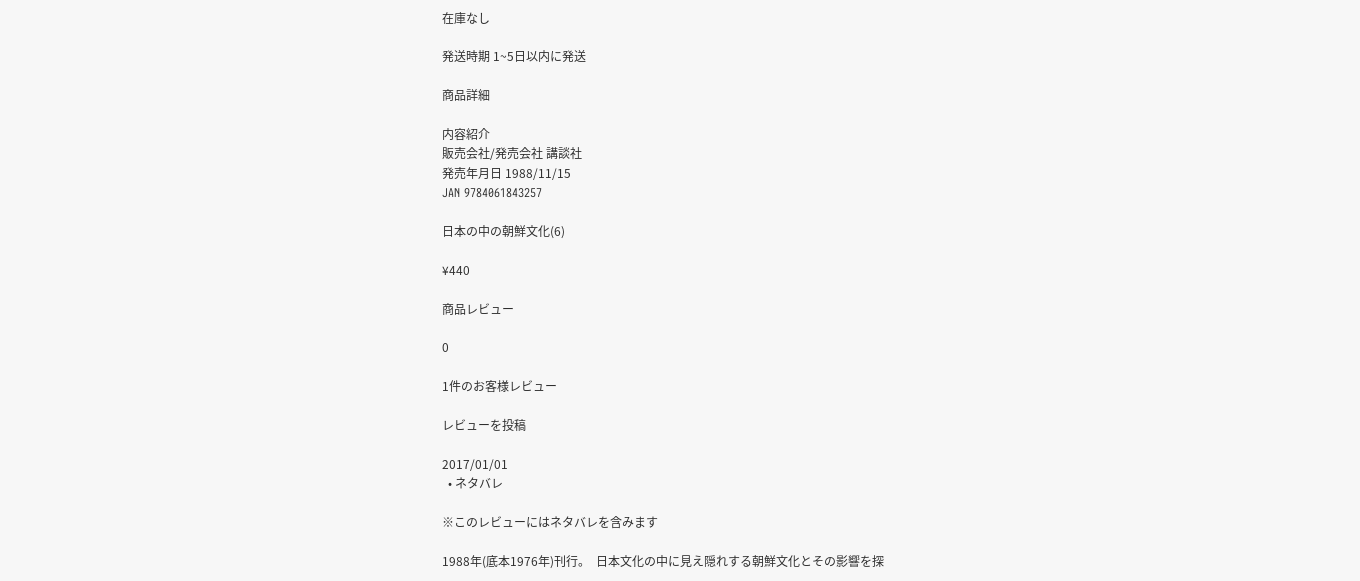在庫なし

発送時期 1~5日以内に発送

商品詳細

内容紹介
販売会社/発売会社 講談社
発売年月日 1988/11/15
JAN 9784061843257

日本の中の朝鮮文化(6)

¥440

商品レビュー

0

1件のお客様レビュー

レビューを投稿

2017/01/01
  • ネタバレ

※このレビューにはネタバレを含みます

1988年(底本1976年)刊行。  日本文化の中に見え隠れする朝鮮文化とその影響を探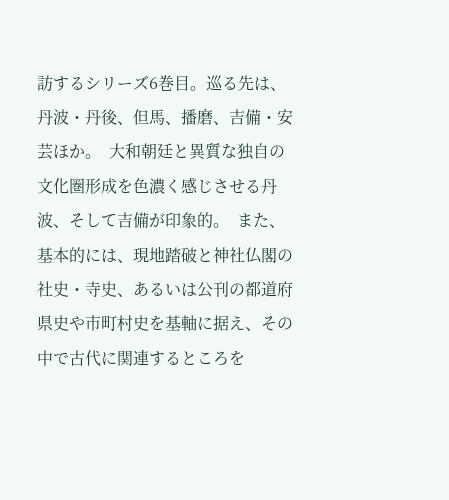訪するシリーズ6巻目。巡る先は、丹波・丹後、但馬、播磨、吉備・安芸ほか。  大和朝廷と異質な独自の文化圏形成を色濃く感じさせる丹波、そして吉備が印象的。  また、基本的には、現地踏破と神社仏閣の社史・寺史、あるいは公刊の都道府県史や市町村史を基軸に据え、その中で古代に関連するところを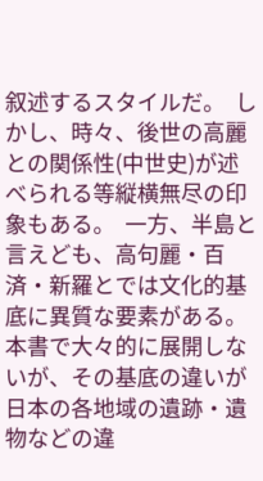叙述するスタイルだ。  しかし、時々、後世の高麗との関係性(中世史)が述べられる等縦横無尽の印象もある。  一方、半島と言えども、高句麗・百済・新羅とでは文化的基底に異質な要素がある。本書で大々的に展開しないが、その基底の違いが日本の各地域の遺跡・遺物などの違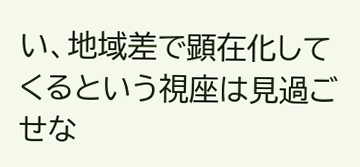い、地域差で顕在化してくるという視座は見過ごせな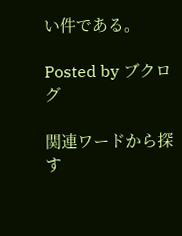い件である。

Posted by ブクログ

関連ワードから探す